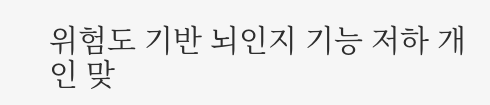위험도 기반 뇌인지 기능 저하 개인 맞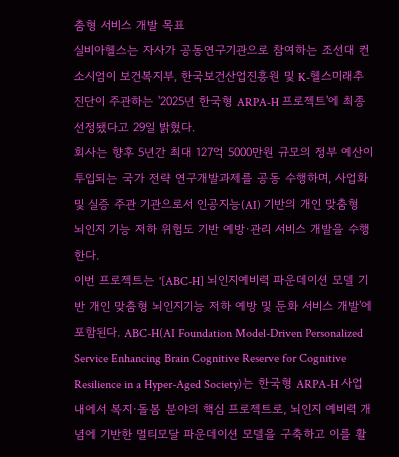춤형 서비스 개발 목표
실비아헬스는 자사가 공동연구기관으로 참여하는 조선대 컨소시엄이 보건복지부, 한국보건산업진흥원 및 K-헬스미래추진단이 주관하는 '2025년 한국형 ARPA-H 프로젝트'에 최종 선정됐다고 29일 밝혔다.
회사는 향후 5년간 최대 127억 5000만원 규모의 정부 예산이 투입되는 국가 전략 연구개발과제를 공동 수행하며, 사업화 및 실증 주관 기관으로서 인공지능(AI) 기반의 개인 맞춤형 뇌인지 기능 저하 위험도 기반 예방·관리 서비스 개발을 수행한다.
이번 프로젝트는 '[ABC-H] 뇌인지예비력 파운데이션 모델 기반 개인 맞춤형 뇌인지기능 저하 예방 및 둔화 서비스 개발'에 포함된다. ABC-H(AI Foundation Model-Driven Personalized Service Enhancing Brain Cognitive Reserve for Cognitive Resilience in a Hyper-Aged Society)는 한국형 ARPA-H 사업 내에서 복지·돌봄 분야의 핵심 프로젝트로, 뇌인지 예비력 개념에 기반한 멀티모달 파운데이션 모델을 구축하고 이를 활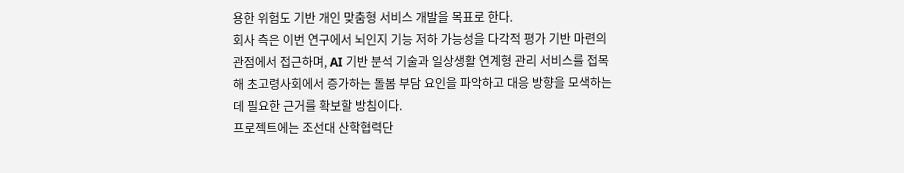용한 위험도 기반 개인 맞춤형 서비스 개발을 목표로 한다.
회사 측은 이번 연구에서 뇌인지 기능 저하 가능성을 다각적 평가 기반 마련의 관점에서 접근하며, AI 기반 분석 기술과 일상생활 연계형 관리 서비스를 접목해 초고령사회에서 증가하는 돌봄 부담 요인을 파악하고 대응 방향을 모색하는 데 필요한 근거를 확보할 방침이다.
프로젝트에는 조선대 산학협력단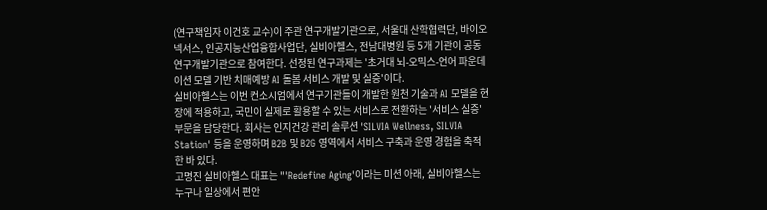(연구책임자 이건호 교수)이 주관 연구개발기관으로, 서울대 산학협력단, 바이오넥서스, 인공지능산업융합사업단, 실비아헬스, 전남대병원 등 5개 기관이 공동 연구개발기관으로 참여한다. 선정된 연구과제는 '초거대 뇌-오믹스-언어 파운데이션 모델 기반 치매예방 AI 돌봄 서비스 개발 및 실증'이다.
실비아헬스는 이번 컨소시엄에서 연구기관들이 개발한 원천 기술과 AI 모델을 현장에 적용하고, 국민이 실제로 활용할 수 있는 서비스로 전환하는 '서비스 실증' 부문을 담당한다. 회사는 인지건강 관리 솔루션 'SILVIA Wellness, SILVIA Station' 등을 운영하며 B2B 및 B2G 영역에서 서비스 구축과 운영 경험을 축적한 바 있다.
고명진 실비아헬스 대표는 "'Redefine Aging'이라는 미션 아래, 실비아헬스는 누구나 일상에서 편안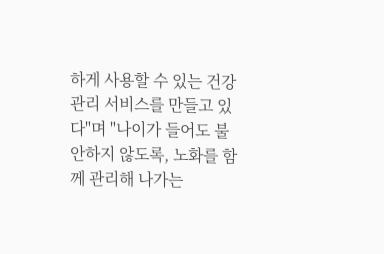하게 사용할 수 있는 건강 관리 서비스를 만들고 있다"며 "나이가 들어도 불안하지 않도록, 노화를 함께 관리해 나가는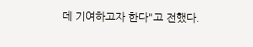데 기여하고자 한다"고 전했다.